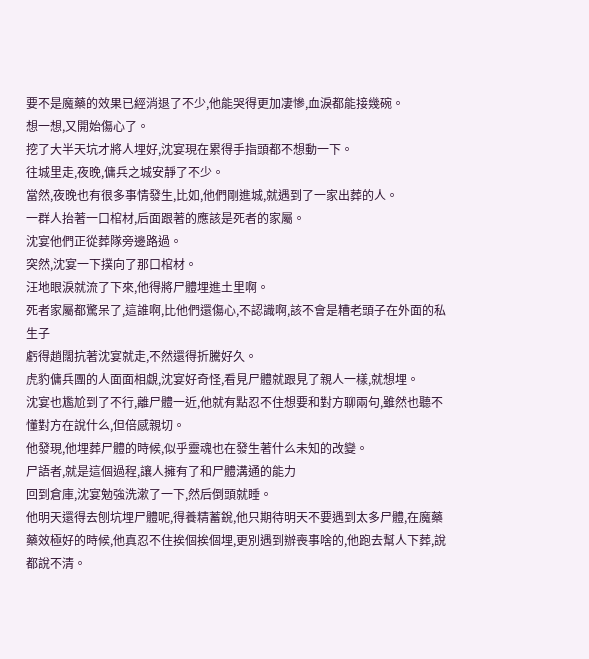要不是魔藥的效果已經消退了不少,他能哭得更加凄慘,血淚都能接幾碗。
想一想,又開始傷心了。
挖了大半天坑才將人埋好,沈宴現在累得手指頭都不想動一下。
往城里走,夜晚,傭兵之城安靜了不少。
當然,夜晚也有很多事情發生,比如,他們剛進城,就遇到了一家出葬的人。
一群人抬著一口棺材,后面跟著的應該是死者的家屬。
沈宴他們正從葬隊旁邊路過。
突然,沈宴一下撲向了那口棺材。
汪地眼淚就流了下來,他得將尸體埋進土里啊。
死者家屬都驚呆了,這誰啊,比他們還傷心,不認識啊,該不會是糟老頭子在外面的私生子
虧得趙闊抗著沈宴就走,不然還得折騰好久。
虎豹傭兵團的人面面相覷,沈宴好奇怪,看見尸體就跟見了親人一樣,就想埋。
沈宴也尷尬到了不行,離尸體一近,他就有點忍不住想要和對方聊兩句,雖然也聽不懂對方在說什么,但倍感親切。
他發現,他埋葬尸體的時候,似乎靈魂也在發生著什么未知的改變。
尸語者,就是這個過程,讓人擁有了和尸體溝通的能力
回到倉庫,沈宴勉強洗漱了一下,然后倒頭就睡。
他明天還得去刨坑埋尸體呢,得養精蓄銳,他只期待明天不要遇到太多尸體,在魔藥藥效極好的時候,他真忍不住挨個挨個埋,更別遇到辦喪事啥的,他跑去幫人下葬,說都說不清。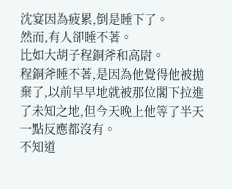沈宴因為疲累,倒是睡下了。
然而,有人卻睡不著。
比如大胡子程銅斧和高尉。
程銅斧睡不著,是因為他覺得他被拋棄了,以前早早地就被那位閣下拉進了未知之地,但今天晚上他等了半天一點反應都沒有。
不知道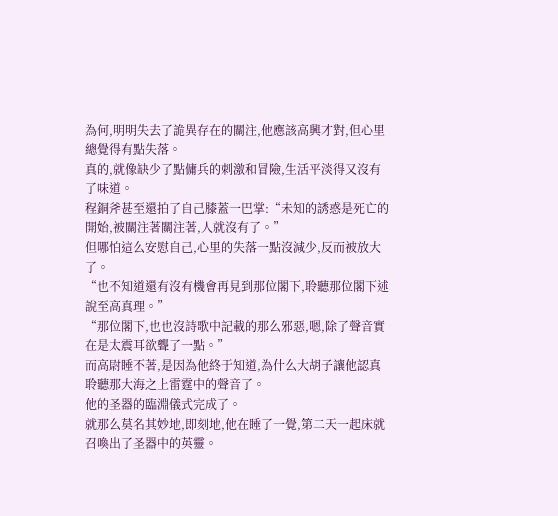為何,明明失去了詭異存在的關注,他應該高興才對,但心里總覺得有點失落。
真的,就像缺少了點傭兵的刺激和冒險,生活平淡得又沒有了味道。
程銅斧甚至還拍了自己膝蓋一巴掌:“未知的誘惑是死亡的開始,被關注著關注著,人就沒有了。”
但哪怕這么安慰自己,心里的失落一點沒減少,反而被放大了。
“也不知道還有沒有機會再見到那位閣下,聆聽那位閣下述說至高真理。”
“那位閣下,也也沒詩歌中記載的那么邪惡,嗯,除了聲音實在是太震耳欲聾了一點。”
而高尉睡不著,是因為他終于知道,為什么大胡子讓他認真聆聽那大海之上雷霆中的聲音了。
他的圣器的臨淵儀式完成了。
就那么莫名其妙地,即刻地,他在睡了一覺,第二天一起床就召喚出了圣器中的英靈。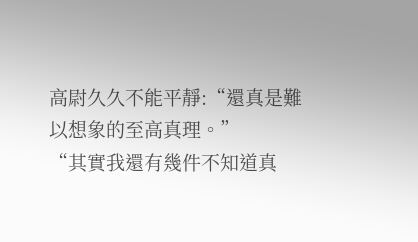高尉久久不能平靜:“還真是難以想象的至高真理。”
“其實我還有幾件不知道真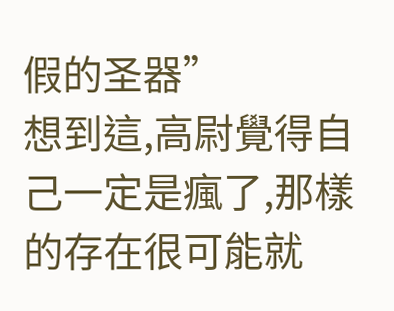假的圣器”
想到這,高尉覺得自己一定是瘋了,那樣的存在很可能就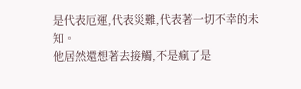是代表厄運,代表災難,代表著一切不幸的未知。
他居然還想著去接觸,不是瘋了是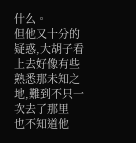什么。
但他又十分的疑惑,大胡子看上去好像有些熟悉那未知之地,難到不只一次去了那里
也不知道他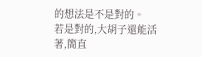的想法是不是對的。
若是對的,大胡子還能活著,簡直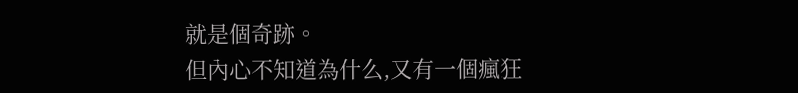就是個奇跡。
但內心不知道為什么,又有一個瘋狂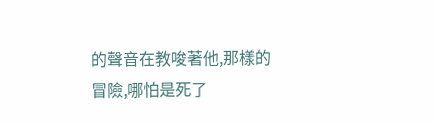的聲音在教唆著他,那樣的冒險,哪怕是死了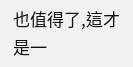也值得了,這才是一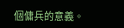個傭兵的意義。